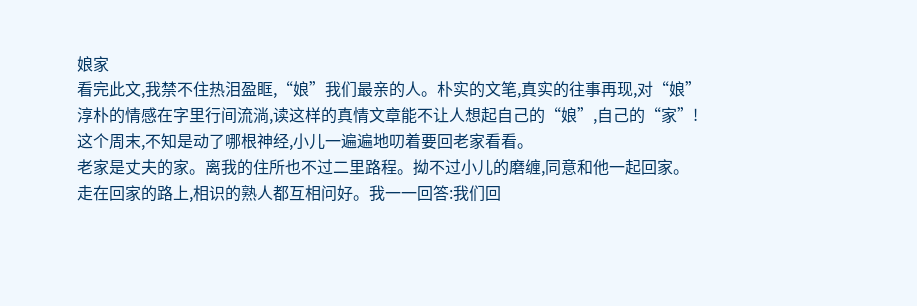娘家
看完此文,我禁不住热泪盈眶,“娘”我们最亲的人。朴实的文笔,真实的往事再现,对“娘”淳朴的情感在字里行间流淌,读这样的真情文章能不让人想起自己的“娘”,自己的“家”!
这个周末,不知是动了哪根神经,小儿一遍遍地叨着要回老家看看。
老家是丈夫的家。离我的住所也不过二里路程。拗不过小儿的磨缠,同意和他一起回家。
走在回家的路上,相识的熟人都互相问好。我一一回答:我们回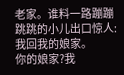老家。谁料一路蹦蹦跳跳的小儿出口惊人:我回我的娘家。
你的娘家?我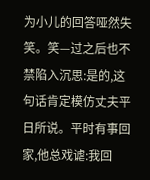为小儿的回答哑然失笑。笑—过之后也不禁陷入沉思:是的,这句话肯定模仿丈夫平日所说。平时有事回家,他总戏谑:我回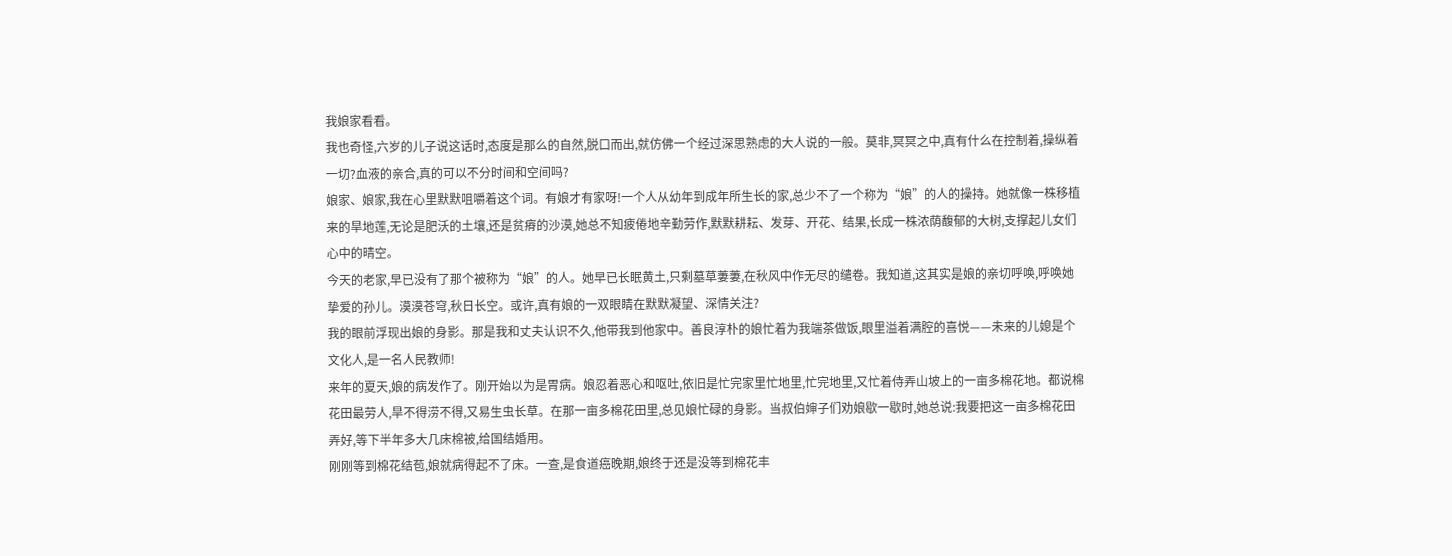我娘家看看。
我也奇怪,六岁的儿子说这话时,态度是那么的自然,脱口而出,就仿佛一个经过深思熟虑的大人说的一般。莫非,冥冥之中,真有什么在控制着,操纵着一切?血液的亲合,真的可以不分时间和空间吗?
娘家、娘家,我在心里默默咀嚼着这个词。有娘才有家呀!一个人从幼年到成年所生长的家,总少不了一个称为“娘”的人的操持。她就像一株移植来的旱地莲,无论是肥沃的土壤,还是贫瘠的沙漠,她总不知疲倦地辛勤劳作,默默耕耘、发芽、开花、结果,长成一株浓荫馥郁的大树,支撑起儿女们心中的晴空。
今天的老家,早已没有了那个被称为“娘”的人。她早已长眠黄土,只剩墓草萋萋,在秋风中作无尽的缱卷。我知道,这其实是娘的亲切呼唤,呼唤她挚爱的孙儿。漠漠苍穹,秋日长空。或许,真有娘的一双眼睛在默默凝望、深情关注?
我的眼前浮现出娘的身影。那是我和丈夫认识不久,他带我到他家中。善良淳朴的娘忙着为我端茶做饭,眼里溢着满腔的喜悦——未来的儿媳是个文化人,是一名人民教师!
来年的夏天,娘的病发作了。刚开始以为是胃病。娘忍着恶心和呕吐,依旧是忙完家里忙地里,忙完地里,又忙着侍弄山坡上的一亩多棉花地。都说棉花田最劳人,旱不得涝不得,又易生虫长草。在那一亩多棉花田里,总见娘忙碌的身影。当叔伯婶子们劝娘歇一歇时,她总说:我要把这一亩多棉花田弄好,等下半年多大几床棉被,给国结婚用。
刚刚等到棉花结苞,娘就病得起不了床。一查,是食道癌晚期,娘终于还是没等到棉花丰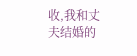收,我和丈夫结婚的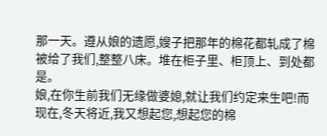那一天。遵从娘的遗愿,嫂子把那年的棉花都轧成了棉被给了我们,整整八床。堆在柜子里、柜顶上、到处都是。
娘,在你生前我们无缘做婆媳,就让我们约定来生吧!而现在,冬天将近,我又想起您,想起您的棉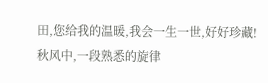田,您给我的温暖,我会一生一世,好好珍藏!
秋风中,一段熟悉的旋律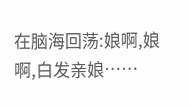在脑海回荡:娘啊,娘啊,白发亲娘……